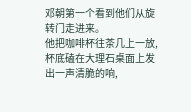邓朝第一个看到他们从旋转门走进来。
他把咖啡杯往茶几上一放,杯底磕在大理石桌面上发出一声清脆的响,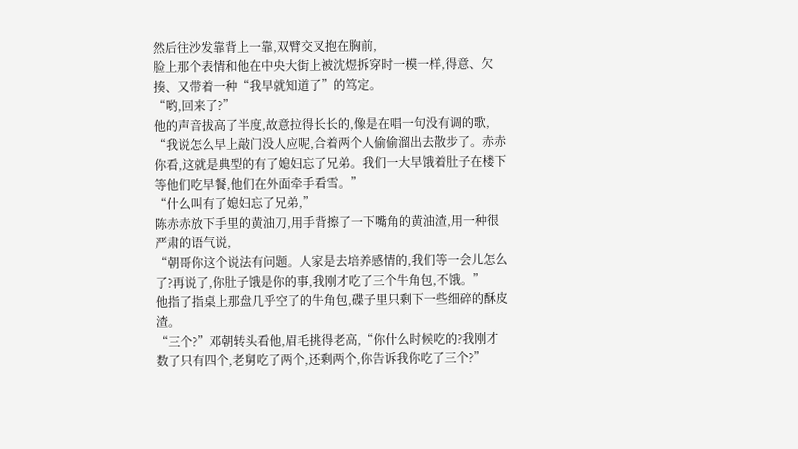然后往沙发靠背上一靠,双臂交叉抱在胸前,
脸上那个表情和他在中央大街上被沈煜拆穿时一模一样,得意、欠揍、又带着一种“我早就知道了”的笃定。
“哟,回来了?”
他的声音拔高了半度,故意拉得长长的,像是在唱一句没有调的歌,
“我说怎么早上敲门没人应呢,合着两个人偷偷溜出去散步了。赤赤你看,这就是典型的有了媳妇忘了兄弟。我们一大早饿着肚子在楼下等他们吃早餐,他们在外面牵手看雪。”
“什么叫有了媳妇忘了兄弟,”
陈赤赤放下手里的黄油刀,用手背擦了一下嘴角的黄油渣,用一种很严肃的语气说,
“朝哥你这个说法有问题。人家是去培养感情的,我们等一会儿怎么了?再说了,你肚子饿是你的事,我刚才吃了三个牛角包,不饿。”
他指了指桌上那盘几乎空了的牛角包,碟子里只剩下一些细碎的酥皮渣。
“三个?”邓朝转头看他,眉毛挑得老高,“你什么时候吃的?我刚才数了只有四个,老舅吃了两个,还剩两个,你告诉我你吃了三个?”